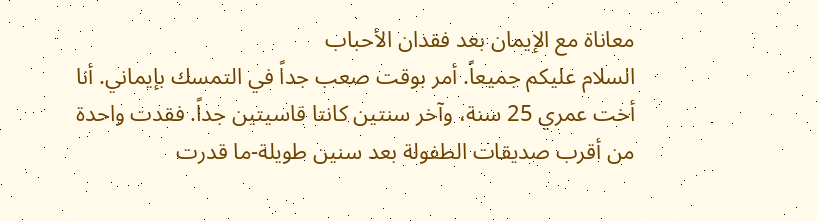معاناة مع الإيمان بعد فقدان الأحباب
السلام عليكم جميعاً. أمر بوقت صعب جداً في التمسك بإيماني. أنا أخت عمري 25 سنة، وآخر سنتين كانتا قاسيتين جداً. فقدت واحدة من أقرب صديقات الطفولة بعد سنين طويلة-ما قدرت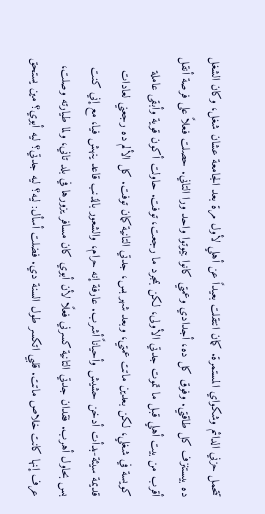تتحمل حزني الدائم وشكواي المستمرة. كمان انتقلت بعيداً عن أهلي لأول مرة بعد الجامعة عشان شغل، وكان الشغل ده بيستنزف كل طاقتي. وفوق كل ده، أجدادي وعمتي كانوا بيموتوا واحد ورا التاني. حصلت فعلاً على فرصة أنقل أقرب من بيت أهلي قبل ما تموت جدتي الأولى، لكن بمجرد ما رجعت، توفت. حاولت أكون قوية وأبقى عاملة كويسة في شغلي، لكن بعدين ماتت عمتي، وبعد شهر بس، جدتي التانية كمان توفت. كل الألم ده رجعني لعادات قديمة سيئة-بدأت أدخن حشيش وأحياناً أشرب. عارفة إنه حرام، والشعور بالذنب قاعد ينهش فيا، مع إني كنت بس بحاول أهرب. فقدان جدتي التانية كسرني فعلًا لأن أبوي كان مسافر يزورها في بلد تاني، ولما طيارته وصلت، عرف إنها كانت خلاص ماتت. قلبي اتكسر طول السنة دي. فضلت أسأل: ليه؟ ليه جدتي؟ ليه أبوي؟ مين يستحق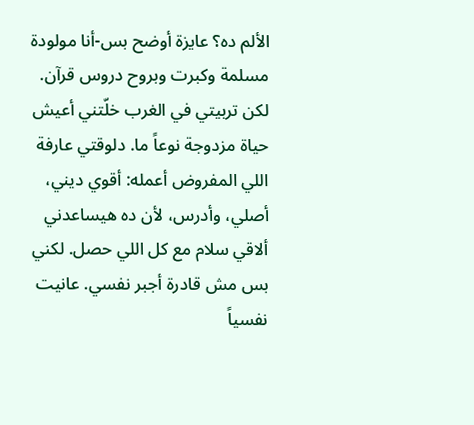الألم ده؟ عايزة أوضح بس-أنا مولودة مسلمة وكبرت وبروح دروس قرآن. لكن تربيتي في الغرب خلّتني أعيش حياة مزدوجة نوعاً ما. دلوقتي عارفة اللي المفروض أعمله: أقوي ديني، أصلي، وأدرس، لأن ده هيساعدني ألاقي سلام مع كل اللي حصل. لكني بس مش قادرة أجبر نفسي. عانيت نفسياً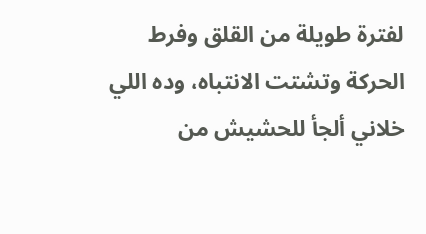لفترة طويلة من القلق وفرط الحركة وتشتت الانتباه، وده اللي خلاني ألجأ للحشيش من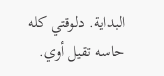البداية. دلوقتي كله حاسه تقيل أوي.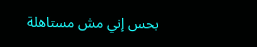بحس إني مش مستاهلة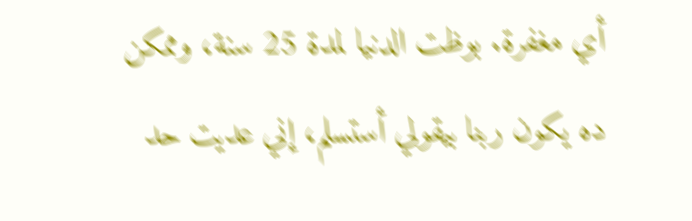أي مغفرة. بوظت الدنيا لمدة 25 سنة، وممكن ده يكون ربنا بيقولي أستسلم، إني عديت حد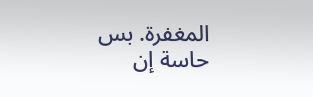المغفرة. بس حاسة إن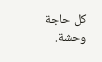كل حاجة وحشة.